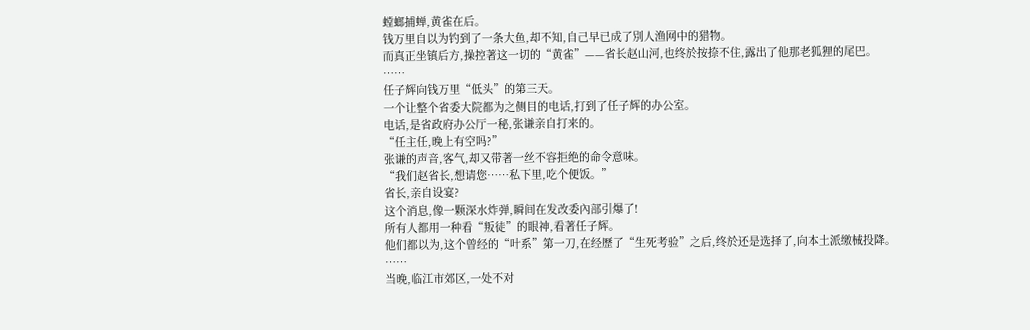螳螂捕蝉,黄雀在后。
钱万里自以为钓到了一条大鱼,却不知,自己早已成了別人渔网中的猎物。
而真正坐镇后方,操控著这一切的“黄雀”——省长赵山河,也终於按捺不住,露出了他那老狐狸的尾巴。
……
任子辉向钱万里“低头”的第三天。
一个让整个省委大院都为之侧目的电话,打到了任子辉的办公室。
电话,是省政府办公厅一秘,张谦亲自打来的。
“任主任,晚上有空吗?”
张谦的声音,客气,却又带著一丝不容拒绝的命令意味。
“我们赵省长,想请您……私下里,吃个便饭。”
省长,亲自设宴?
这个消息,像一颗深水炸弹,瞬间在发改委內部引爆了!
所有人都用一种看“叛徒”的眼神,看著任子辉。
他们都以为,这个曾经的“叶系”第一刀,在经歷了“生死考验”之后,终於还是选择了,向本土派缴械投降。
……
当晚,临江市郊区,一处不对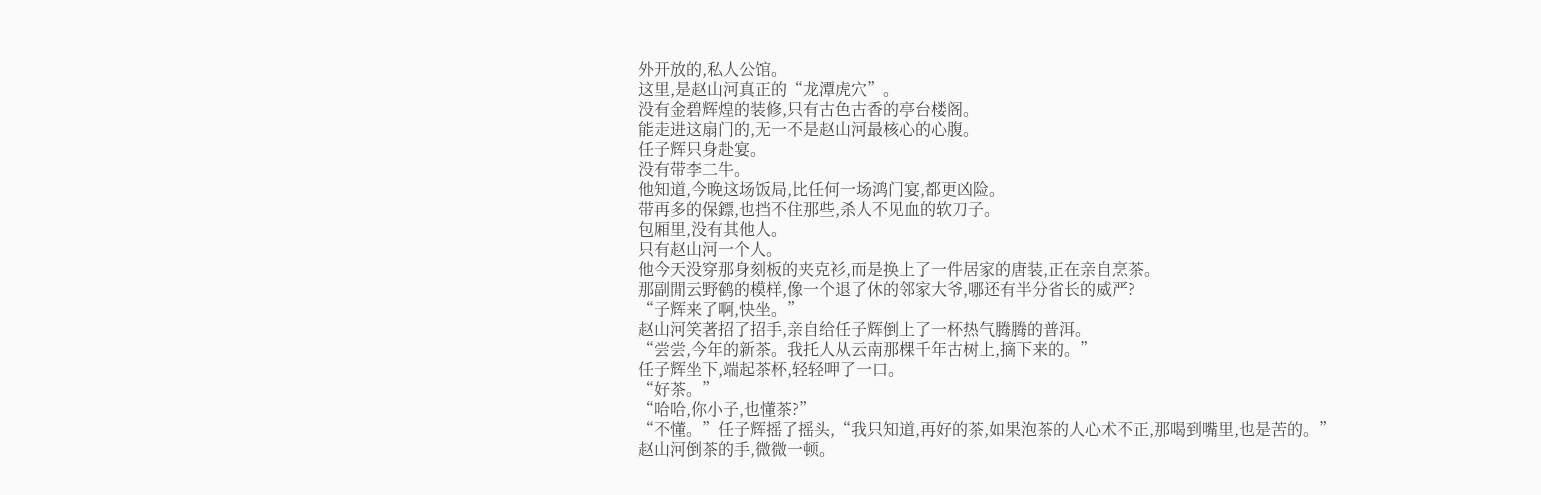外开放的,私人公馆。
这里,是赵山河真正的“龙潭虎穴”。
没有金碧辉煌的装修,只有古色古香的亭台楼阁。
能走进这扇门的,无一不是赵山河最核心的心腹。
任子辉只身赴宴。
没有带李二牛。
他知道,今晚这场饭局,比任何一场鸿门宴,都更凶险。
带再多的保鏢,也挡不住那些,杀人不见血的软刀子。
包厢里,没有其他人。
只有赵山河一个人。
他今天没穿那身刻板的夹克衫,而是换上了一件居家的唐装,正在亲自烹茶。
那副閒云野鹤的模样,像一个退了休的邻家大爷,哪还有半分省长的威严?
“子辉来了啊,快坐。”
赵山河笑著招了招手,亲自给任子辉倒上了一杯热气腾腾的普洱。
“尝尝,今年的新茶。我托人从云南那棵千年古树上,摘下来的。”
任子辉坐下,端起茶杯,轻轻呷了一口。
“好茶。”
“哈哈,你小子,也懂茶?”
“不懂。”任子辉摇了摇头,“我只知道,再好的茶,如果泡茶的人心术不正,那喝到嘴里,也是苦的。”
赵山河倒茶的手,微微一顿。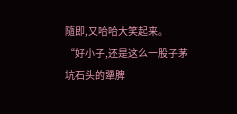隨即,又哈哈大笑起来。
“好小子,还是这么一股子茅坑石头的犟脾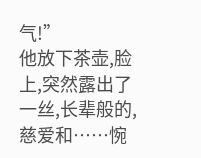气!”
他放下茶壶,脸上,突然露出了一丝,长辈般的,慈爱和……惋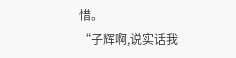惜。
“子辉啊,说实话我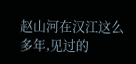赵山河在汉江这么多年,见过的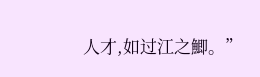人才,如过江之鯽。”